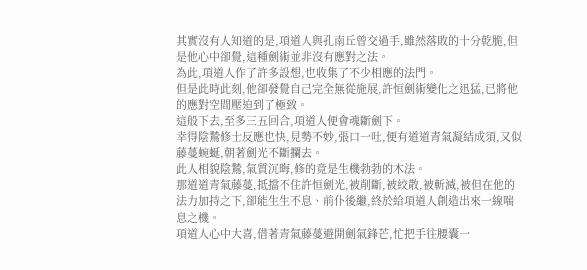其實沒有人知道的是,項道人與孔南丘曾交過手,雖然落敗的十分乾脆,但是他心中卻覺,這種劍術並非沒有應對之法。
為此,項道人作了許多設想,也收集了不少相應的法門。
但是此時此刻,他卻發覺自己完全無從施展,許恒劍術變化之迅猛,已將他的應對空間壓迫到了極致。
這般下去,至多三五回合,項道人便會魂斷劍下。
幸得陰鷙修士反應也快,見勢不妙,張口一吐,便有道道青氣凝結成須,又似藤蔓蜿蜒,朝著劍光不斷攔去。
此人相貌陰鷙,氣質沉晦,修的竟是生機勃勃的木法。
那道道青氣藤蔓,抵擋不住許恒劍光,被削斷,被絞散,被斬滅,被但在他的法力加持之下,卻能生生不息、前仆後繼,終於給項道人創造出來一線喘息之機。
項道人心中大喜,借著青氣藤蔓避開劍氣鋒芒,忙把手往腰囊一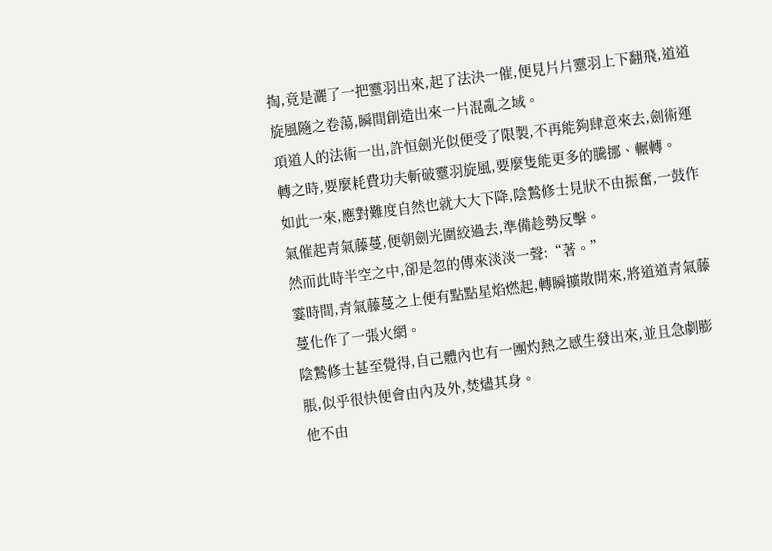掏,竟是灑了一把靈羽出來,起了法決一催,便見片片靈羽上下翻飛,道道旋風隨之卷蕩,瞬間創造出來一片混亂之域。
項道人的法術一出,許恒劍光似便受了限製,不再能夠肆意來去,劍術運轉之時,要麼耗費功夫斬破靈羽旋風,要麼隻能更多的騰挪、輾轉。
如此一來,應對難度自然也就大大下降,陰鷙修士見狀不由振奮,一鼓作氣催起青氣藤蔓,便朝劍光圍絞過去,準備趁勢反擊。
然而此時半空之中,卻是忽的傳來淡淡一聲:“著。”
霎時間,青氣藤蔓之上便有點點星焰燃起,轉瞬擴散開來,將道道青氣藤蔓化作了一張火網。
陰鷙修士甚至覺得,自己體內也有一團灼熱之感生發出來,並且急劇膨脹,似乎很快便會由內及外,焚燼其身。
他不由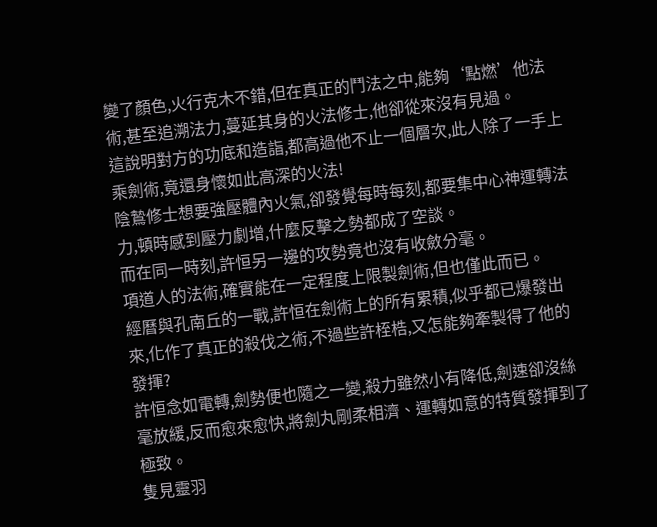變了顏色,火行克木不錯,但在真正的鬥法之中,能夠‘點燃’他法術,甚至追溯法力,蔓延其身的火法修士,他卻從來沒有見過。
這說明對方的功底和造詣,都高過他不止一個層次,此人除了一手上乘劍術,竟還身懷如此高深的火法!
陰鷙修士想要強壓體內火氣,卻發覺每時每刻,都要集中心神運轉法力,頓時感到壓力劇增,什麼反擊之勢都成了空談。
而在同一時刻,許恒另一邊的攻勢竟也沒有收斂分毫。
項道人的法術,確實能在一定程度上限製劍術,但也僅此而已。
經曆與孔南丘的一戰,許恒在劍術上的所有累積,似乎都已爆發出來,化作了真正的殺伐之術,不過些許桎梏,又怎能夠牽製得了他的發揮?
許恒念如電轉,劍勢便也隨之一變,殺力雖然小有降低,劍速卻沒絲毫放緩,反而愈來愈快,將劍丸剛柔相濟、運轉如意的特質發揮到了極致。
隻見靈羽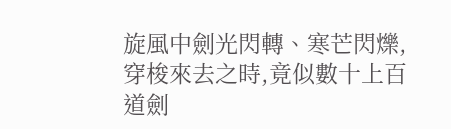旋風中劍光閃轉、寒芒閃爍,穿梭來去之時,竟似數十上百道劍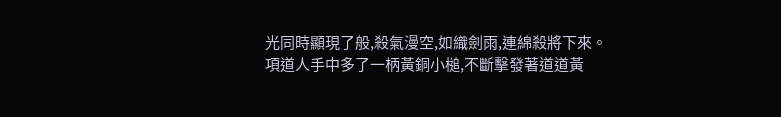光同時顯現了般,殺氣漫空,如織劍雨,連綿殺將下來。
項道人手中多了一柄黃銅小槌,不斷擊發著道道黃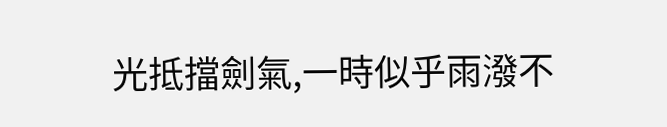光抵擋劍氣,一時似乎雨潑不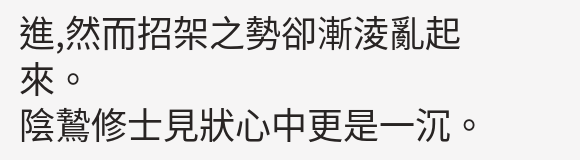進,然而招架之勢卻漸淩亂起來。
陰鷙修士見狀心中更是一沉。